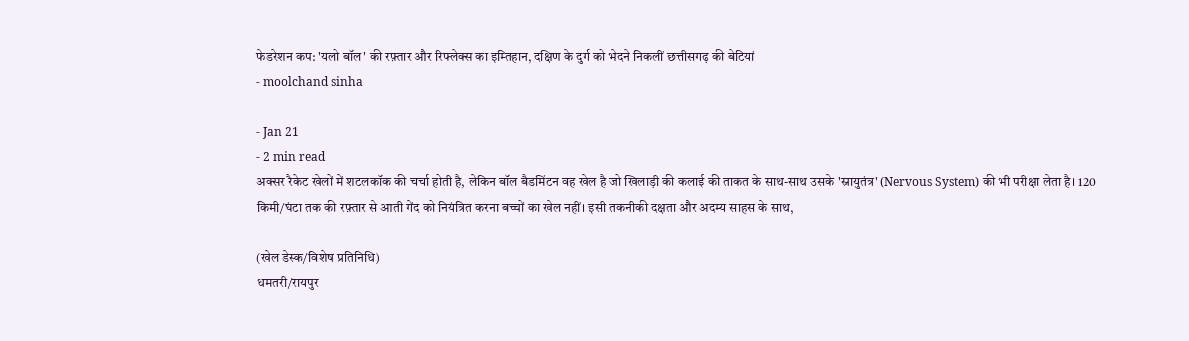फेडरेशन कप: 'यलो बॉल' की रफ़्तार और रिफ्लेक्स का इम्तिहान, दक्षिण के दुर्ग को भेदने निकलीं छत्तीसगढ़ की बेटियां
- moolchand sinha

- Jan 21
- 2 min read
अक्सर रैकेट खेलों में शटलकॉक की चर्चा होती है, लेकिन बॉल बैडमिंटन वह खेल है जो खिलाड़ी की कलाई की ताकत के साथ-साथ उसके 'स्नायुतंत्र' (Nervous System) की भी परीक्षा लेता है। 120 किमी/घंटा तक की रफ़्तार से आती गेंद को नियंत्रित करना बच्चों का खेल नहीं। इसी तकनीकी दक्षता और अदम्य साहस के साथ,

(खेल डेस्क/विशेष प्रतिनिधि)
धमतरी/रायपुर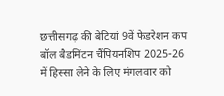छत्तीसगढ़ की बेटियां 9वें फेडरेशन कप बॉल बैडमिंटन चैंपियनशिप 2025-26 में हिस्सा लेने के लिए मंगलवार को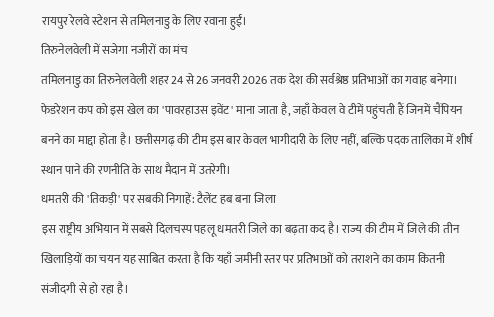रायपुर रेलवे स्टेशन से तमिलनाडु के लिए रवाना हुईं।
तिरुनेलवेली में सजेगा नजीरों का मंच
तमिलनाडु का तिरुनेलवेली शहर 24 से 26 जनवरी 2026 तक देश की सर्वश्रेष्ठ प्रतिभाओं का गवाह बनेगा। फेडरेशन कप को इस खेल का 'पावरहाउस इवेंट' माना जाता है, जहाँ केवल वे टीमें पहुंचती हैं जिनमें चैंपियन बनने का माद्दा होता है। छत्तीसगढ़ की टीम इस बार केवल भागीदारी के लिए नहीं, बल्कि पदक तालिका में शीर्ष स्थान पाने की रणनीति के साथ मैदान में उतरेगी।
धमतरी की 'तिकड़ी' पर सबकी निगाहें: टैलेंट हब बना जिला
इस राष्ट्रीय अभियान में सबसे दिलचस्प पहलू धमतरी जिले का बढ़ता कद है। राज्य की टीम में जिले की तीन खिलाड़ियों का चयन यह साबित करता है कि यहाँ जमीनी स्तर पर प्रतिभाओं को तराशने का काम कितनी संजीदगी से हो रहा है।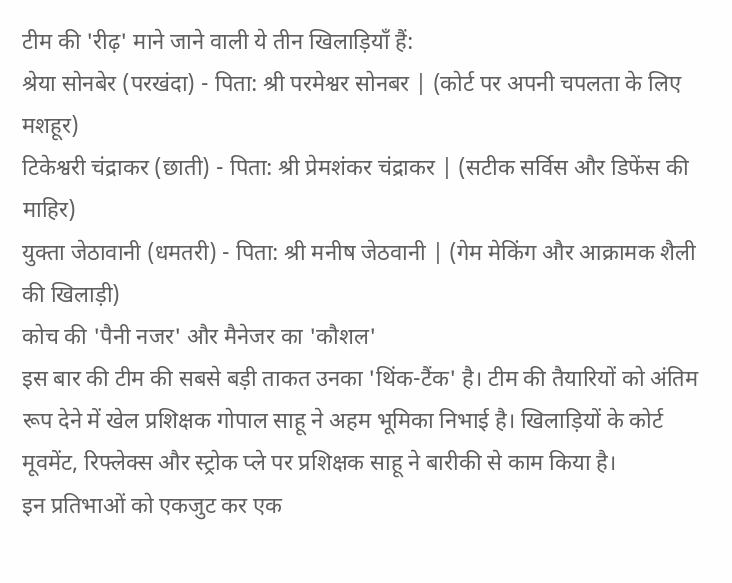टीम की 'रीढ़' माने जाने वाली ये तीन खिलाड़ियाँ हैं:
श्रेया सोनबेर (परखंदा) - पिता: श्री परमेश्वर सोनबर | (कोर्ट पर अपनी चपलता के लिए मशहूर)
टिकेश्वरी चंद्राकर (छाती) - पिता: श्री प्रेमशंकर चंद्राकर | (सटीक सर्विस और डिफेंस की माहिर)
युक्ता जेठावानी (धमतरी) - पिता: श्री मनीष जेठवानी | (गेम मेकिंग और आक्रामक शैली की खिलाड़ी)
कोच की 'पैनी नजर' और मैनेजर का 'कौशल'
इस बार की टीम की सबसे बड़ी ताकत उनका 'थिंक-टैंक' है। टीम की तैयारियों को अंतिम रूप देने में खेल प्रशिक्षक गोपाल साहू ने अहम भूमिका निभाई है। खिलाड़ियों के कोर्ट मूवमेंट, रिफ्लेक्स और स्ट्रोक प्ले पर प्रशिक्षक साहू ने बारीकी से काम किया है।
इन प्रतिभाओं को एकजुट कर एक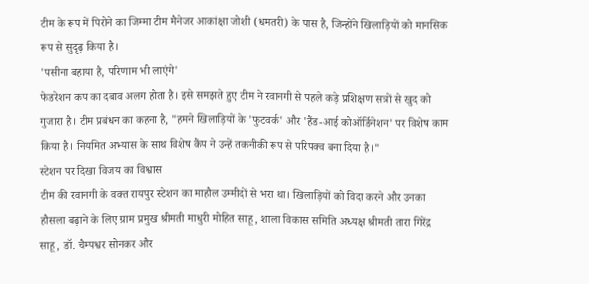टीम के रूप में पिरोने का जिम्मा टीम मैनेजर आकांक्षा जोशी (धमतरी) के पास है, जिन्होंने खिलाड़ियों को मानसिक रूप से सुदृढ़ किया है।
'पसीना बहाया है, परिणाम भी लाएंगे'
फेडरेशन कप का दबाव अलग होता है। इसे समझते हुए टीम ने रवानगी से पहले कड़े प्रशिक्षण सत्रों से खुद को गुजारा है। टीम प्रबंधन का कहना है, "हमने खिलाड़ियों के 'फुटवर्क' और 'हैंड-आई कोऑर्डिनेशन' पर विशेष काम किया है। नियमित अभ्यास के साथ विशेष कैंप ने उन्हें तकनीकी रूप से परिपक्व बना दिया है।"
स्टेशन पर दिखा विजय का विश्वास
टीम की रवानगी के वक्त रायपुर स्टेशन का माहौल उम्मीदों से भरा था। खिलाड़ियों को विदा करने और उनका हौसला बढ़ाने के लिए ग्राम प्रमुख श्रीमती माधुरी मोहित साहू, शाला विकास समिति अध्यक्ष श्रीमती तारा गिरेंद्र साहू, डॉ. चैम्पश्वर सोनकर और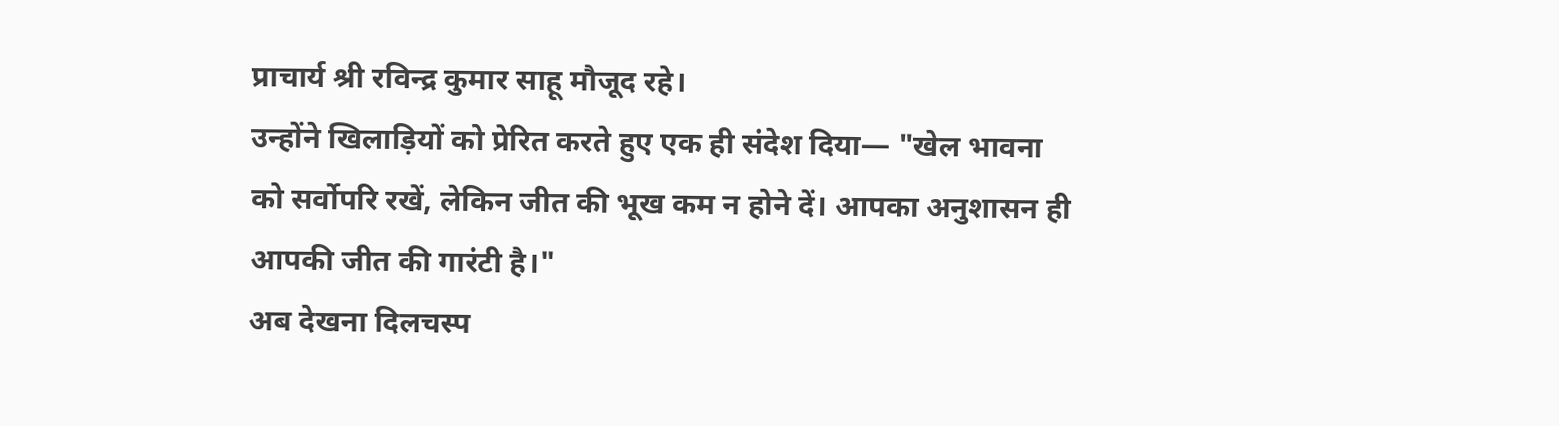प्राचार्य श्री रविन्द्र कुमार साहू मौजूद रहे।
उन्होंने खिलाड़ियों को प्रेरित करते हुए एक ही संदेश दिया— "खेल भावना को सर्वोपरि रखें, लेकिन जीत की भूख कम न होने दें। आपका अनुशासन ही आपकी जीत की गारंटी है।"
अब देखना दिलचस्प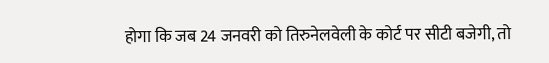होगा कि जब 24 जनवरी को तिरुनेलवेली के कोर्ट पर सीटी बजेगी, तो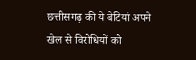छत्तीसगढ़ की ये बेटियां अपने खेल से विरोधियों को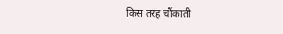किस तरह चौंकाती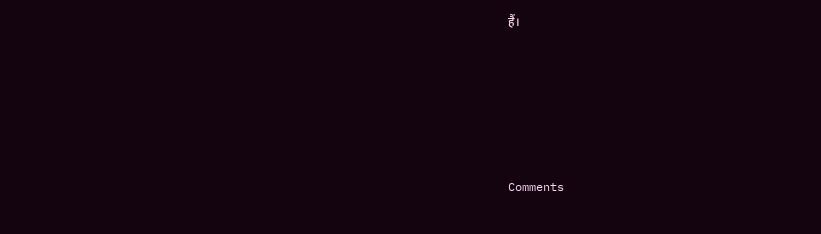हैं।








Comments